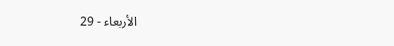الأربعاء - 29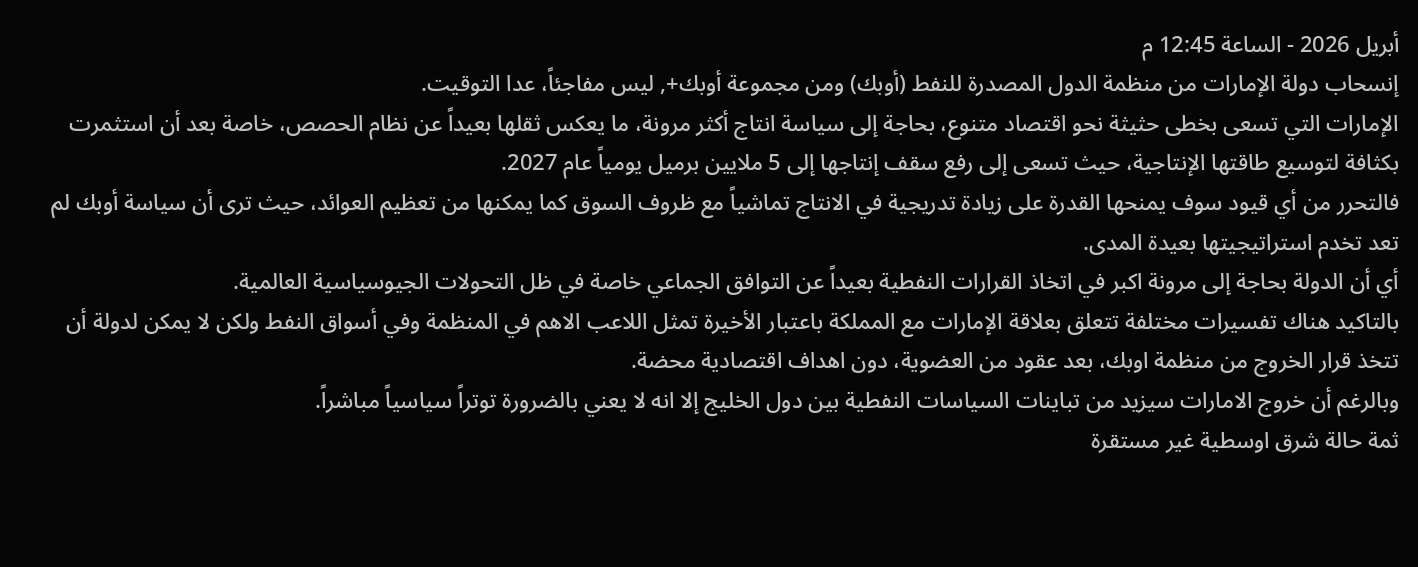أبريل 2026 - الساعة 12:45 م
إنسحاب دولة الإمارات من منظمة الدول المصدرة للنفط (أوبك) ومن مجموعة أوبك+, ليس مفاجئاً، عدا التوقيت.
الإمارات التي تسعى بخطى حثيثة نحو اقتصاد متنوع، بحاجة إلى سياسة انتاج أكثر مرونة، ما يعكس ثقلها بعيداً عن نظام الحصص، خاصة بعد أن استثمرت بكثافة لتوسيع طاقتها الإنتاجية، حيث تسعى إلى رفع سقف إنتاجها إلى 5 ملايين برميل يومياً عام 2027.
فالتحرر من أي قيود سوف يمنحها القدرة على زيادة تدريجية في الانتاج تماشياً مع ظروف السوق كما يمكنها من تعظيم العوائد، حيث ترى أن سياسة أوبك لم تعد تخدم استراتيجيتها بعيدة المدى.
أي أن الدولة بحاجة إلى مرونة اكبر في اتخاذ القرارات النفطية بعيداً عن التوافق الجماعي خاصة في ظل التحولات الجيوسياسية العالمية.
بالتاكيد هناك تفسيرات مختلفة تتعلق بعلاقة الإمارات مع المملكة باعتبار الأخيرة تمثل اللاعب الاهم في المنظمة وفي أسواق النفط ولكن لا يمكن لدولة أن تتخذ قرار الخروج من منظمة اوبك، بعد عقود من العضوية، دون اهداف اقتصادية محضة.
وبالرغم أن خروج الامارات سيزيد من تباينات السياسات النفطية بين دول الخليج إلا انه لا يعني بالضرورة توتراً سياسياً مباشراً.
ثمة حالة شرق اوسطية غير مستقرة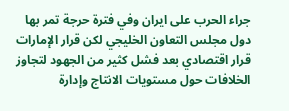جراء الحرب على ايران وفي فترة حرجة تمر بها دول مجلس التعاون الخليجي لكن قرار الإمارات قرار اقتصادي بعد فشل كثير من الجهود لتجاوز الخلافات حول مستويات الانتاج وإدارة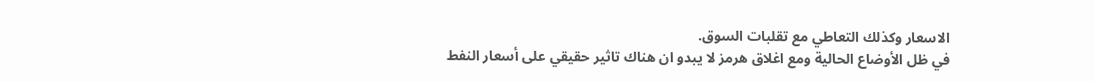الاسعار وكذلك التعاطي مع تقلبات السوق.
في ظل الأوضاع الحالية ومع اغلاق هرمز لا يبدو ان هناك تاثير حقيقي على أسعار النفط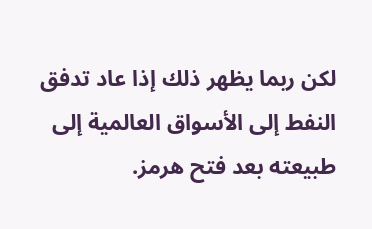لكن ربما يظهر ذلك إذا عاد تدفق النفط إلى الأسواق العالمية إلى طبيعته بعد فتح هرمز.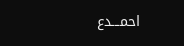احمـــدع